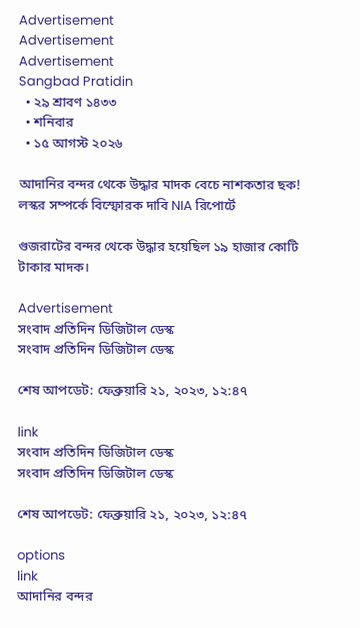Advertisement
Advertisement
Advertisement
Sangbad Pratidin
  • ২৯ শ্রাবণ ১৪৩৩
  • শনিবার
  • ১৫ আগস্ট ২০২৬

আদানির বন্দর থেকে উদ্ধার মাদক বেচে নাশকতার ছক! লস্কর সম্পর্কে বিস্ফোরক দাবি NIA রিপোর্টে

গুজরাটের বন্দর থেকে উদ্ধার হয়েছিল ১৯ হাজার কোটি টাকার মাদক।

Advertisement
সংবাদ প্রতিদিন ডিজিটাল ডেস্ক
সংবাদ প্রতিদিন ডিজিটাল ডেস্ক

শেষ আপডেট: ফেব্রুয়ারি ২১, ২০২৩, ১২:৪৭

link
সংবাদ প্রতিদিন ডিজিটাল ডেস্ক
সংবাদ প্রতিদিন ডিজিটাল ডেস্ক

শেষ আপডেট: ফেব্রুয়ারি ২১, ২০২৩, ১২:৪৭

options
link
আদানির বন্দর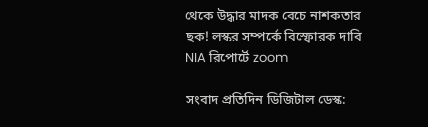থেকে উদ্ধার মাদক বেচে নাশকতার ছক! লস্কর সম্পর্কে বিস্ফোরক দাবি NIA রিপোর্টে zoom

সংবাদ প্রতিদিন ডিজিটাল ডেস্ক: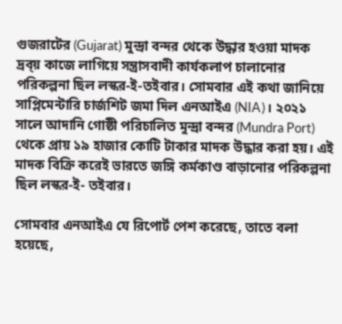গুজরাটের (Gujarat) মুন্দ্রা বন্দর থেকে উদ্ধার হওয়া মাদক দ্রব্য় কাজে লাগিয়ে সন্ত্রাসবাদী কার্যকলাপ চালানোর পরিকল্পনা ছিল লস্কর-ই-তইবার। সোমবার এই কথা জানিয়ে সাপ্লিমেন্টারি চার্জশিট জমা দিল এনআইএ (NIA)। ২০২১ সালে আদানি গোষ্ঠী পরিচালিত মুন্দ্রা বন্দর (Mundra Port) থেকে প্রায় ১৯ হাজার কোটি টাকার মাদক উদ্ধার করা হয়। এই মাদক বিক্রি করেই ভারতে জঙ্গি কর্মকাণ্ড বাড়ানোর পরিকল্পনা ছিল লস্কর-ই- তইবার।

সোমবার এনআইএ যে রিপোর্ট পেশ করেছে, তাতে বলা হয়েছে,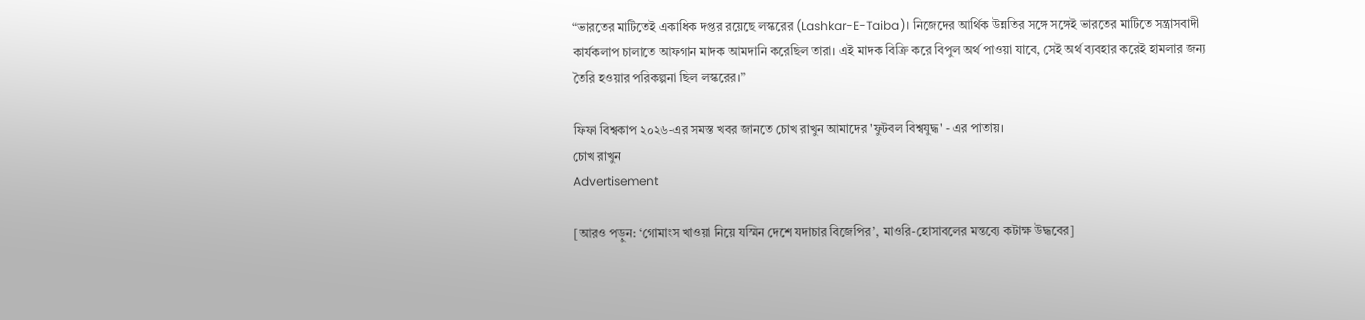“ভারতের মাটিতেই একাধিক দপ্তর রয়েছে লস্করের (Lashkar-E-Taiba)। নিজেদের আর্থিক উন্নতির সঙ্গে সঙ্গেই ভারতের মাটিতে সন্ত্রাসবাদী কার্যকলাপ চালাতে আফগান মাদক আমদানি করেছিল তারা। এই মাদক বিক্রি করে বিপুল অর্থ পাওয়া যাবে, সেই অর্থ ব্যবহার করেই হামলার জন্য তৈরি হওয়ার পরিকল্পনা ছিল লস্করের।”

ফিফা বিশ্বকাপ ২০২৬-এর সমস্ত খবর জানতে চোখ রাখুন আমাদের 'ফুটবল বিশ্বযুদ্ধ' - এর পাতায়।
চোখ রাখুন
Advertisement

[আরও পড়ুন: ‘গোমাংস খাওয়া নিয়ে যস্মিন দেশে যদাচার বিজেপির’, মাওরি-হোসাবলের মন্তব্যে কটাক্ষ উদ্ধবের]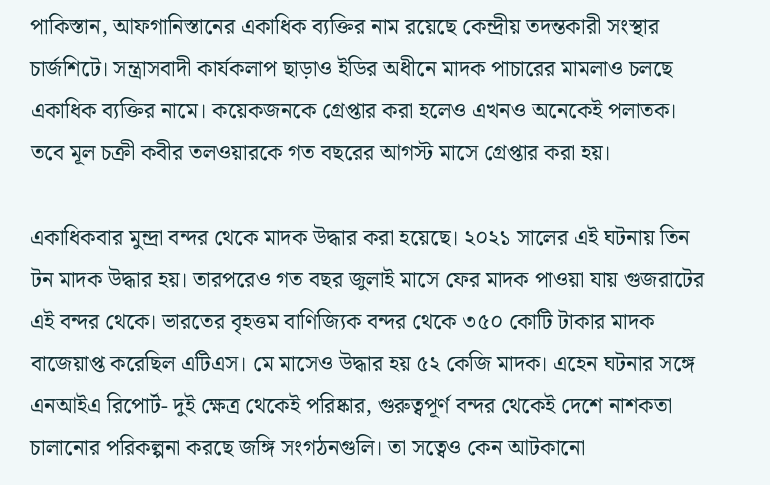পাকিস্তান, আফগানিস্তানের একাধিক ব্যক্তির নাম রয়েছে কেন্দ্রীয় তদন্তকারী সংস্থার চার্জশিটে। সন্ত্রাসবাদী কার্যকলাপ ছাড়াও ইডির অধীনে মাদক পাচারের মামলাও চলছে একাধিক ব্যক্তির নামে। কয়েকজনকে গ্রেপ্তার করা হলেও এখনও অনেকেই পলাতক। তবে মূল চক্রী কবীর তলওয়ারকে গত বছরের আগস্ট মাসে গ্রেপ্তার করা হয়।

একাধিকবার মুন্দ্রা বন্দর থেকে মাদক উদ্ধার করা হয়েছে। ২০২১ সালের এই ঘটনায় তিন টন মাদক উদ্ধার হয়। তারপরেও গত বছর জুলাই মাসে ফের মাদক পাওয়া যায় গুজরাটের এই বন্দর থেকে। ভারতের বৃহত্তম বাণিজ্যিক বন্দর থেকে ৩৫০ কোটি টাকার মাদক বাজেয়াপ্ত করেছিল এটিএস। মে মাসেও উদ্ধার হয় ৫২ কেজি মাদক। এহেন ঘটনার সঙ্গে এনআইএ রিপোর্ট- দুই ক্ষেত্র থেকেই পরিষ্কার, গুরুত্বপূর্ণ বন্দর থেকেই দেশে নাশকতা চালানোর পরিকল্পনা করছে জঙ্গি সংগঠনগুলি। তা সত্বেও কেন আটকানো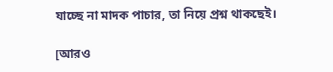যাচ্ছে না মাদক পাচার, তা নিয়ে প্রশ্ন থাকছেই।

[আরও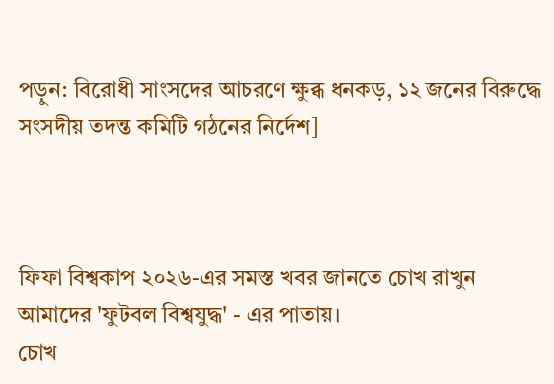পড়ুন: বিরোধী সাংসদের আচরণে ক্ষুব্ধ ধনকড়, ১২ জনের বিরুদ্ধে সংসদীয় তদন্ত কমিটি গঠনের নির্দেশ]



ফিফা বিশ্বকাপ ২০২৬-এর সমস্ত খবর জানতে চোখ রাখুন আমাদের 'ফুটবল বিশ্বযুদ্ধ' - এর পাতায়।
চোখ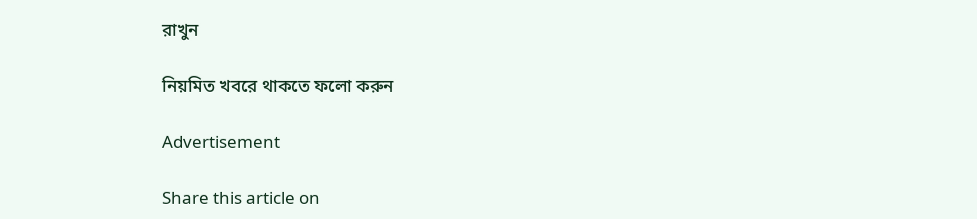রাখুন

নিয়মিত খবরে থাকতে ফলো করুন

Advertisement

Share this article on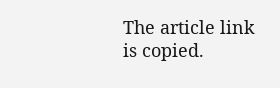The article link is copied.